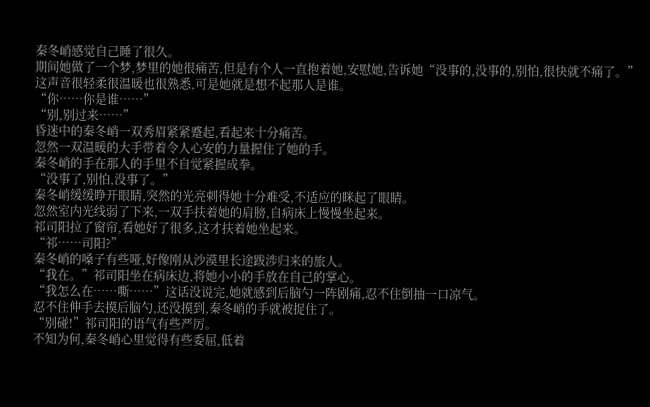秦冬峭感觉自己睡了很久。
期间她做了一个梦,梦里的她很痛苦,但是有个人一直抱着她,安慰她,告诉她“没事的,没事的,别怕,很快就不痛了。”
这声音很轻柔很温暖也很熟悉,可是她就是想不起那人是谁。
“你……你是谁……”
“别,别过来……”
昏迷中的秦冬峭一双秀眉紧紧蹙起,看起来十分痛苦。
忽然一双温暖的大手带着令人心安的力量握住了她的手。
秦冬峭的手在那人的手里不自觉紧握成拳。
“没事了,别怕,没事了。”
秦冬峭缓缓睁开眼睛,突然的光亮刺得她十分难受,不适应的眯起了眼睛。
忽然室内光线弱了下来,一双手扶着她的肩膀,自病床上慢慢坐起来。
祁司阳拉了窗帘,看她好了很多,这才扶着她坐起来。
“祁……司阳?”
秦冬峭的嗓子有些哑,好像刚从沙漠里长途跋涉归来的旅人。
“我在。”祁司阳坐在病床边,将她小小的手放在自己的掌心。
“我怎么在……嘶……”这话没说完,她就感到后脑勺一阵剧痛,忍不住倒抽一口凉气。
忍不住伸手去摸后脑勺,还没摸到,秦冬峭的手就被捉住了。
“别碰!”祁司阳的语气有些严厉。
不知为何,秦冬峭心里觉得有些委屈,低着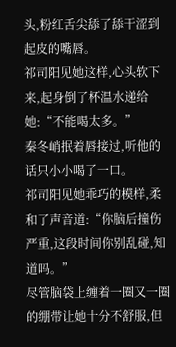头,粉红舌尖舔了舔干涩到起皮的嘴唇。
祁司阳见她这样,心头软下来,起身倒了杯温水递给她:“不能喝太多。”
秦冬峭抿着唇接过,听他的话只小小喝了一口。
祁司阳见她乖巧的模样,柔和了声音道:“你脑后撞伤严重,这段时间你别乱碰,知道吗。”
尽管脑袋上缠着一圈又一圈的绷带让她十分不舒服,但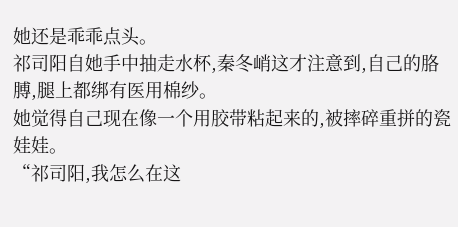她还是乖乖点头。
祁司阳自她手中抽走水杯,秦冬峭这才注意到,自己的胳膊,腿上都绑有医用棉纱。
她觉得自己现在像一个用胶带粘起来的,被摔碎重拼的瓷娃娃。
“祁司阳,我怎么在这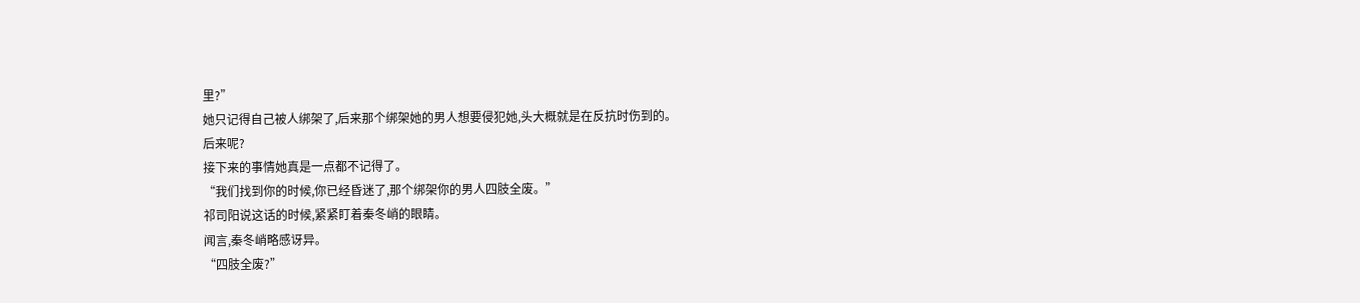里?”
她只记得自己被人绑架了,后来那个绑架她的男人想要侵犯她,头大概就是在反抗时伤到的。
后来呢?
接下来的事情她真是一点都不记得了。
“我们找到你的时候,你已经昏迷了,那个绑架你的男人四肢全废。”
祁司阳说这话的时候,紧紧盯着秦冬峭的眼睛。
闻言,秦冬峭略感讶异。
“四肢全废?”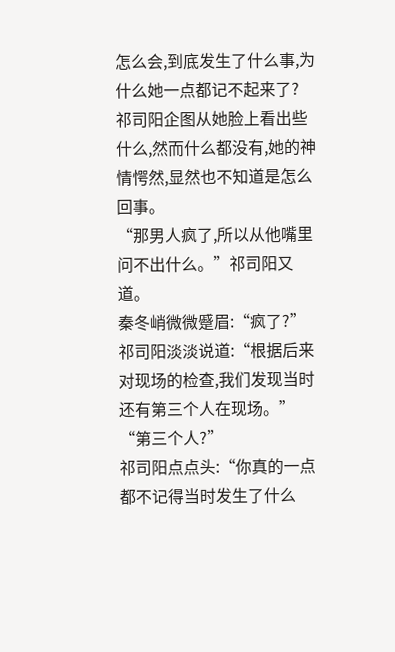怎么会,到底发生了什么事,为什么她一点都记不起来了?
祁司阳企图从她脸上看出些什么,然而什么都没有,她的神情愕然,显然也不知道是怎么回事。
“那男人疯了,所以从他嘴里问不出什么。”祁司阳又道。
秦冬峭微微蹙眉:“疯了?”
祁司阳淡淡说道:“根据后来对现场的检查,我们发现当时还有第三个人在现场。”
“第三个人?”
祁司阳点点头:“你真的一点都不记得当时发生了什么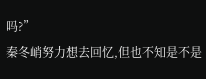吗?”
秦冬峭努力想去回忆,但也不知是不是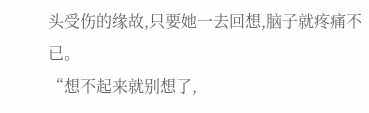头受伤的缘故,只要她一去回想,脑子就疼痛不已。
“想不起来就别想了,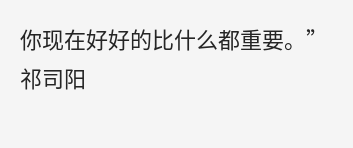你现在好好的比什么都重要。”
祁司阳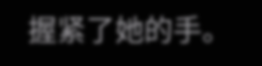握紧了她的手。